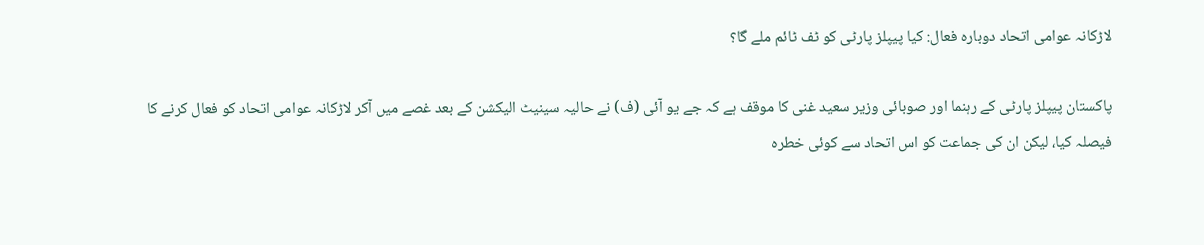لاڑکانہ عوامی اتحاد دوبارہ فعال: کیا پیپلز پارٹی کو ٹف ٹائم ملے گا؟

پاکستان پیپلز پارٹی کے رہنما اور صوبائی وزیر سعید غنی کا موقف ہے کہ جے یو آئی (ف) نے حالیہ سینیٹ الیکشن کے بعد غصے میں آکر لاڑکانہ عوامی اتحاد کو فعال کرنے کا فیصلہ کیا، لیکن ان کی جماعت کو اس اتحاد سے کوئی خطرہ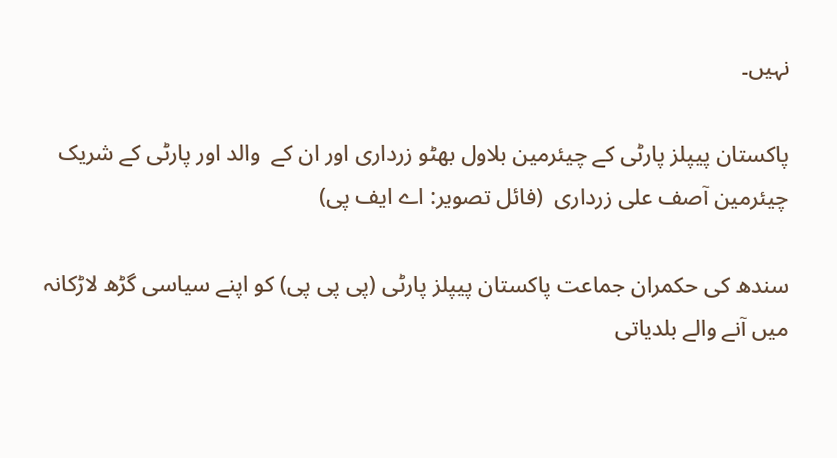نہیں۔

پاکستان پیپلز پارٹی کے چیئرمین بلاول بھٹو زرداری اور ان کے  والد اور پارٹی کے شریک چیئرمین آصف علی زرداری  (فائل تصویر: اے ایف پی)

سندھ کی حکمران جماعت پاکستان پیپلز پارٹی (پی پی پی) کو اپنے سیاسی گڑھ لاڑکانہ میں آنے والے بلدیاتی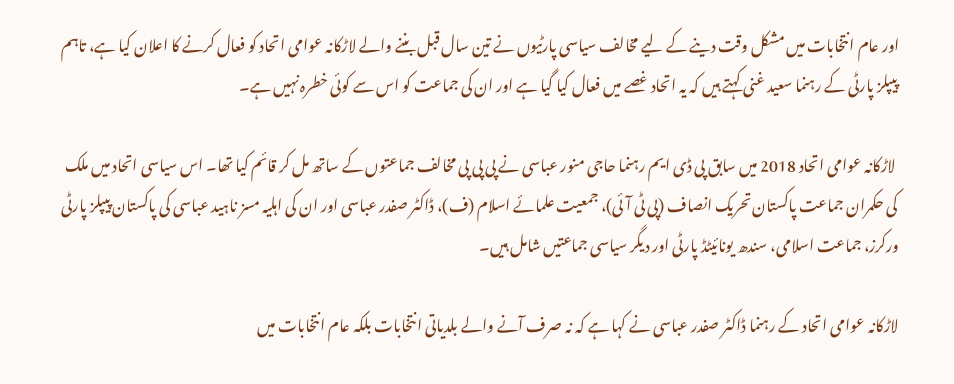اور عام انتخابات میں مشکل وقت دینے کے لیے مخالف سیاسی پارٹیوں نے تین سال قبل بننے والے لاڑکانہ عوامی اتحاد کو فعال کرنے کا اعلان کیا ہے، تاہم پیپلز پارٹی کے رہنما سعید غنی کہتے ہیں کہ یہ اتحاد غصے میں فعال کیا گیا ہے اور ان کی جماعت کو اس سے کوئی خطرہ نہیں ہے۔

 لاڑکانہ عوامی اتحاد 2018 میں سابق پی ڈی ایم رہنما حاجی منور عباسی نے پی پی پی مخالف جماعتوں کے ساتھ مل کر قائم کیا تھا۔ اس سیاسی اتحاد میں ملک کی حکمران جماعت پاکستان تحریک انصاف (پی ٹی آئی)، جمعیت علمائے اسلام (ف)، ڈاکٹر صفدر عباسی اور ان کی اہلیہ مسز ناہید عباسی کی پاکستان پیپلز پارٹی ورکرز، جماعت اسلامی، سندھ یونائیٹڈ پارٹی اور دیگر سیاسی جماعتیں شامل ہیں۔

لاڑکانہ عوامی اتحاد کے رہنما ڈاکٹر صفدر عباسی نے کہا ہے کہ نہ صرف آنے والے بلدیاتی انتخابات بلکہ عام انتخابات میں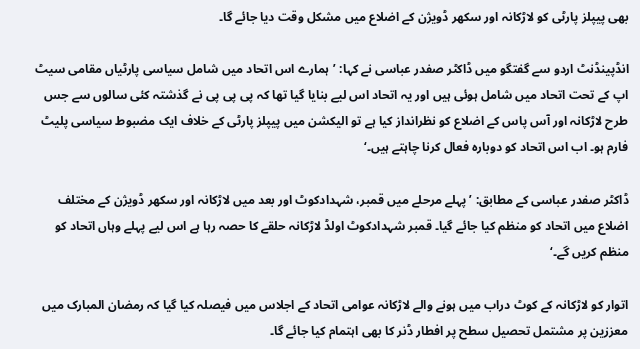بھی پیپلز پارٹی کو لاڑکانہ اور سکھر ڈویژن کے اضلاع میں مشکل وقت دیا جائے گا۔

انڈپینڈنٹ اردو سے گفتگو میں ڈاکٹر صفدر عباسی نے کہا: ’ہمارے اس اتحاد میں شامل سیاسی پارٹیاں مقامی سیٹ اپ کے تحت اتحاد میں شامل ہوئی ہیں اور یہ اتحاد اس لیے بنایا گیا تھا کہ پی پی پی نے گذشتہ کئی سالوں سے جس طرح لاڑکانہ اور آس پاس کے اضلاع کو نظرانداز کیا ہے تو الیکشن میں پیپلز پارٹی کے خلاف ایک مضبوط سیاسی پلیٹ فارم ہو۔ اب اس اتحاد کو دوبارہ فعال کرنا چاہتے ہیں۔‘

ڈاکٹر صفدر عباسی کے مطابق: ’پہلے مرحلے میں قمبر، شہدادکوٹ اور بعد میں لاڑکانہ اور سکھر ڈویژن کے مختلف اضلاع میں اتحاد کو منظم کیا جائے گیا۔ قمبر شہدادکوٹ اولڈ لاڑکانہ حلقے کا حصہ رہا ہے اس لیے پہلے وہاں اتحاد کو منظم کریں گے۔‘

اتوار کو لاڑکانہ کے کوٹ دراب میں ہونے والے لاڑکانہ عوامی اتحاد کے اجلاس میں فیصلہ کیا گیا کہ رمضان المبارک میں معززین پر مشتمل تحصیل سطح پر افطار ڈنر کا بھی اہتمام کیا جائے گا۔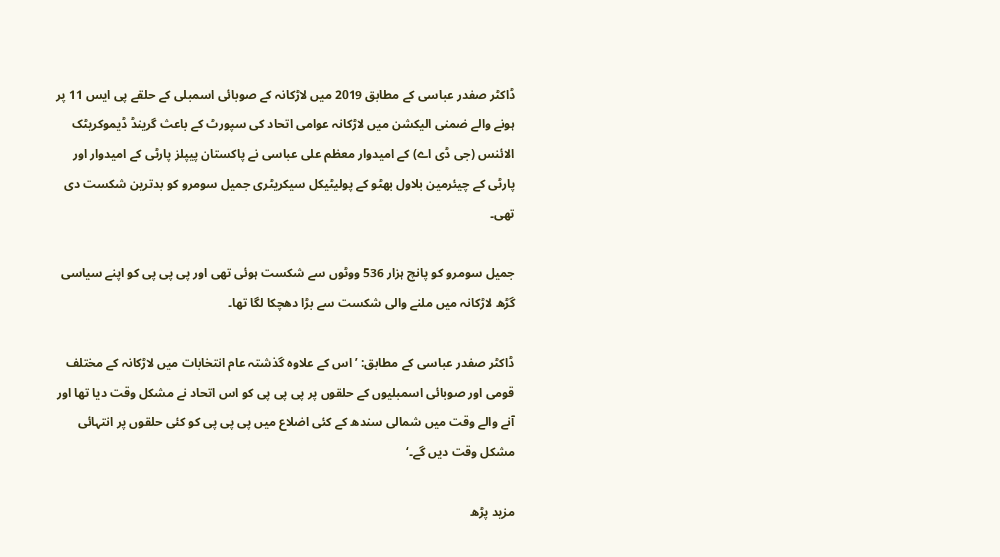ڈاکٹر صفدر عباسی کے مطابق 2019 میں لاڑکانہ کے صوبائی اسمبلی کے حلقے پی ایس 11 پر ہونے والے ضمنی الیکشن میں لاڑکانہ عوامی اتحاد کی سپورٹ کے باعث گرینڈ ڈیموکریٹک الائنس (جی ڈی اے) کے امیدوار معظم علی عباسی نے پاکستان پیپلز پارٹی کے امیدوار اور پارٹی کے چیئرمین بلاول بھٹو کے پولیٹیکل سیکریٹری جمیل سومرو کو بدترین شکست دی تھی۔

جمیل سومرو کو پانچ ہزار 536 ووٹوں سے شکست ہوئی تھی اور پی پی پی کو اپنے سیاسی گڑھ لاڑکانہ میں ملنے والی شکست سے بڑا دھچکا لگا تھا۔

ڈاکٹر صفدر عباسی کے مطابق: ’اس کے علاوہ گذشتہ عام انتخابات میں لاڑکانہ کے مختلف قومی اور صوبائی اسمبلیوں کے حلقوں پر پی پی پی کو اس اتحاد نے مشکل وقت دیا تھا اور آنے والے وقت میں شمالی سندھ کے کئی اضلاع میں پی پی پی کو کئی حلقوں پر انتہائی مشکل وقت دیں گے۔‘

مزید پڑھ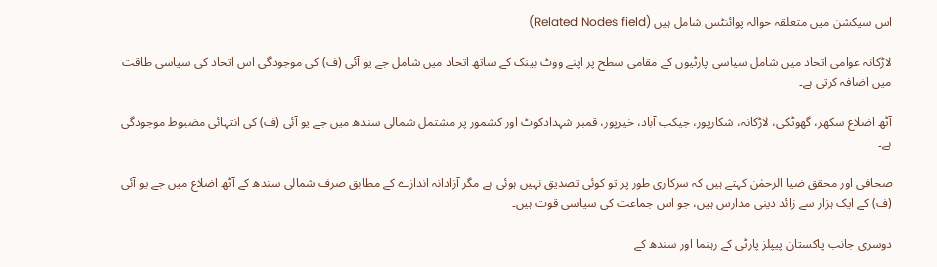اس سیکشن میں متعلقہ حوالہ پوائنٹس شامل ہیں (Related Nodes field)

لاڑکانہ عوامی اتحاد میں شامل سیاسی پارٹیوں کے مقامی سطح پر اپنے ووٹ بینک کے ساتھ اتحاد میں شامل جے یو آئی (ف) کی موجودگی اس اتحاد کی سیاسی طاقت میں اضافہ کرتی ہے۔

آٹھ اضلاع سکھر، گھوٹکی، لاڑکانہ، شکارپور، جیکب آباد، خیرپور، قمبر شہدادکوٹ اور کشمور پر مشتمل شمالی سندھ میں جے یو آئی (ف) کی انتہائی مضبوط موجودگی ہے۔

صحافی اور محقق ضیا الرحمٰن کہتے ہیں کہ سرکاری طور پر تو کوئی تصدیق نہیں ہوئی ہے مگر آزادانہ اندازے کے مطابق صرف شمالی سندھ کے آٹھ اضلاع میں جے یو آئی (ف) کے ایک ہزار سے زائد دینی مدارس ہیں، جو اس جماعت کی سیاسی قوت ہیں۔

دوسری جانب پاکستان پیپلز پارٹی کے رہنما اور سندھ کے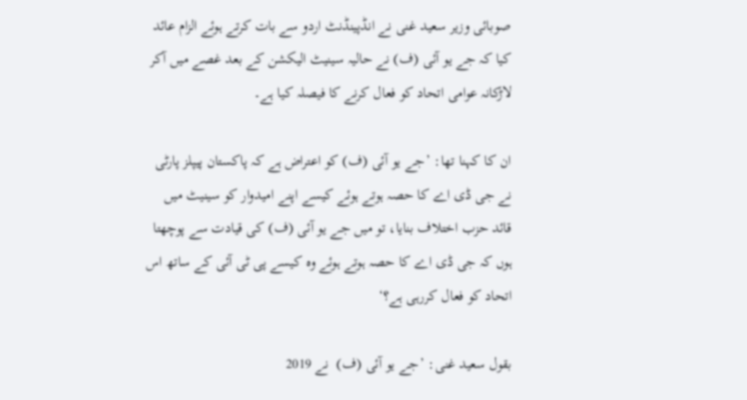صوبائی وزیر سعید غنی نے انڈپینڈنٹ اردو سے بات کرتے ہوئے الزام عائد کیا کہ جے یو آئی (ف) نے حالیہ سینیٹ الیکشن کے بعد غصے میں آکر لاڑکانہ عوامی اتحاد کو فعال کرنے کا فیصلہ کیا ہے۔

ان کا کہنا تھا: ’جے یو آئی (ف) کو اعتراض ہے کہ پاکستان پیپلز پارٹی نے جی ڈی اے کا حصہ ہوتے ہوئے کیسے اپنے امیدوار کو سینیٹ میں قائد حزب اختلاف بنایا، تو میں جے یو آئی (ف) کی قیادت سے پوچھتا ہوں کہ جی ڈی اے کا حصہ ہوتے ہوئے وہ کیسے پی ٹی آئی کے ساتھ اس اتحاد کو فعال کررہی ہے؟‘

بقول سعید غنی: ’جے یو آئی (ف)  نے 2019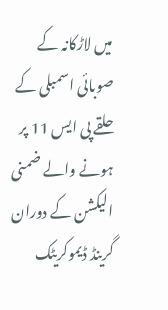میں لاڑکانہ کے صوبائی اسمبلی کے حلقے پی ایس 11 پر ہونے والے ضمنی الیکشن کے دوران گرینڈ ڈیموکریٹک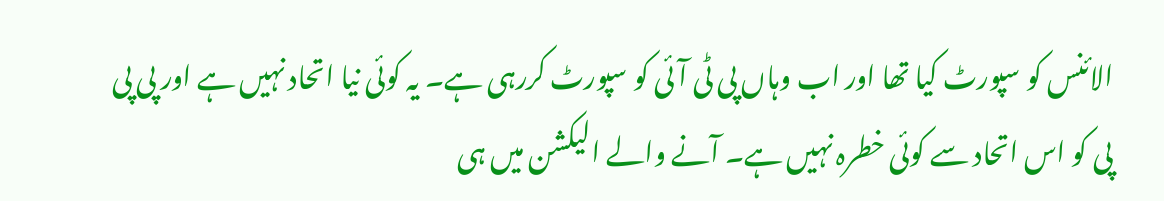الائنس کو سپورٹ کیا تھا اور اب وہاں پی ٹی آئی کو سپورٹ کررہی ہے۔ یہ کوئی نیا اتحاد نہیں ہے اور پی پی پی کو اس اتحاد سے کوئی خطرہ نہیں ہے۔ آنے والے الیکشن میں ہی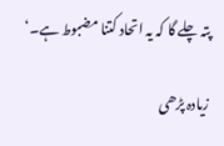پتہ چلے گا کہ یہ اتحاد کتنا مضبوط ہے۔‘

زیادہ پڑھی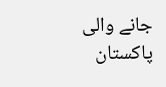جانے والی پاکستان